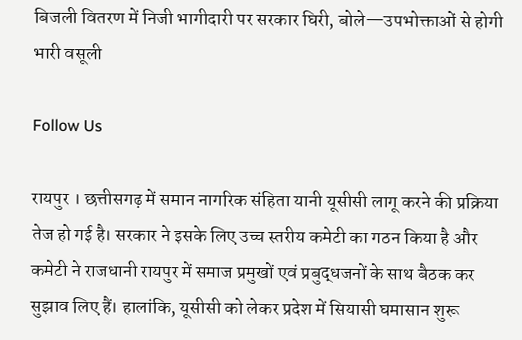बिजली वितरण में निजी भागीदारी पर सरकार घिरी, बोले—उपभोक्ताओं से होगी भारी वसूली

Follow Us

रायपुर । छत्तीसगढ़ में समान नागरिक संहिता यानी यूसीसी लागू करने की प्रक्रिया तेज हो गई है। सरकार ने इसके लिए उच्च स्तरीय कमेटी का गठन किया है और कमेटी ने राजधानी रायपुर में समाज प्रमुखों एवं प्रबुद्धजनों के साथ बैठक कर सुझाव लिए हैं। हालांकि, यूसीसी को लेकर प्रदेश में सियासी घमासान शुरू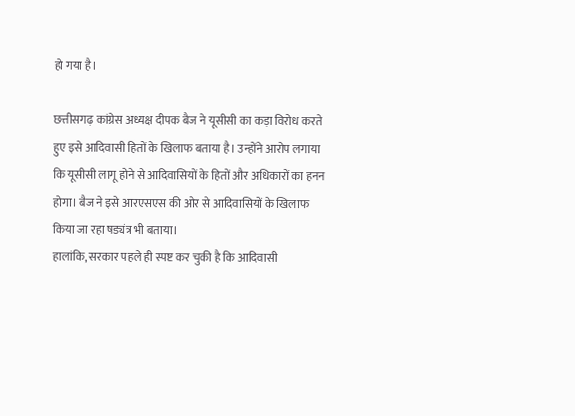हो गया है।

छत्तीसगढ़ कांग्रेस अध्यक्ष दीपक बैज ने यूसीसी का कड़ा विरोध करते हुए इसे आदिवासी हितों के खिलाफ बताया है। उन्होंने आरोप लगाया कि यूसीसी लागू होने से आदिवासियों के हितों और अधिकारों का हनन होगा। बैज ने इसे आरएसएस की ओर से आदिवासियों के खिलाफ किया जा रहा षड्यंत्र भी बताया।
हालांकि, सरकार पहले ही स्पष्ट कर चुकी है कि आदिवासी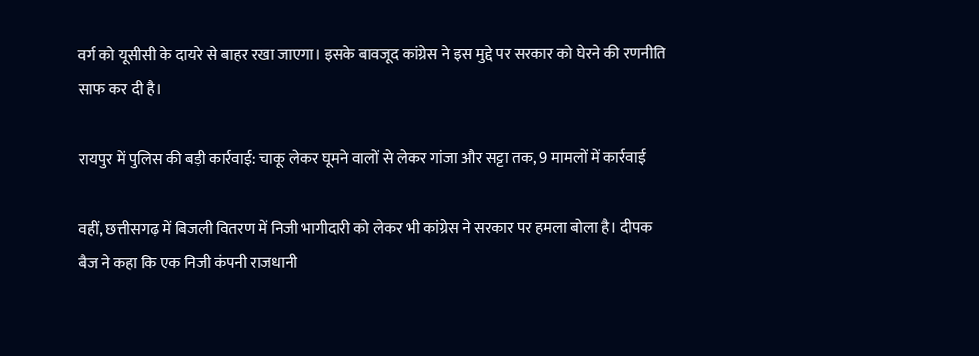वर्ग को यूसीसी के दायरे से बाहर रखा जाएगा। इसके बावजूद कांग्रेस ने इस मुद्दे पर सरकार को घेरने की रणनीति साफ कर दी है।

रायपुर में पुलिस की बड़ी कार्रवाई: चाकू लेकर घूमने वालों से लेकर गांजा और सट्टा तक, 9 मामलों में कार्रवाई

वहीं, छत्तीसगढ़ में बिजली वितरण में निजी भागीदारी को लेकर भी कांग्रेस ने सरकार पर हमला बोला है। दीपक बैज ने कहा कि एक निजी कंपनी राजधानी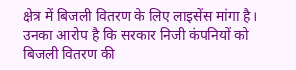क्षेत्र में बिजली वितरण के लिए लाइसेंस मांगा है। उनका आरोप है कि सरकार निजी कंपनियों को बिजली वितरण की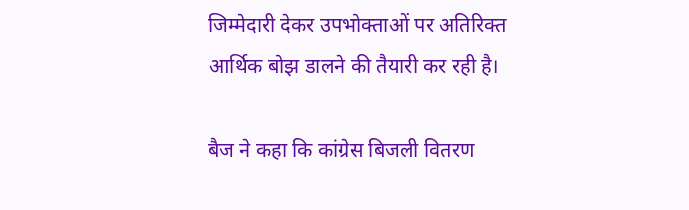जिम्मेदारी देकर उपभोक्ताओं पर अतिरिक्त आर्थिक बोझ डालने की तैयारी कर रही है।

बैज ने कहा कि कांग्रेस बिजली वितरण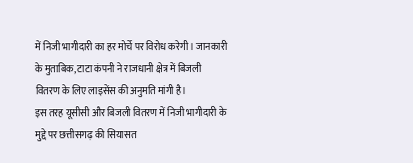में निजी भागीदारी का हर मोर्चे पर विरोध करेगी। जानकारी के मुताबिक, टाटा कंपनी ने राजधानी क्षेत्र में बिजली वितरण के लिए लाइसेंस की अनुमति मांगी है।
इस तरह यूसीसी और बिजली वितरण में निजी भागीदारी के मुद्दे पर छत्तीसगढ़ की सियासत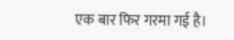एक बार फिर गरमा गई है।